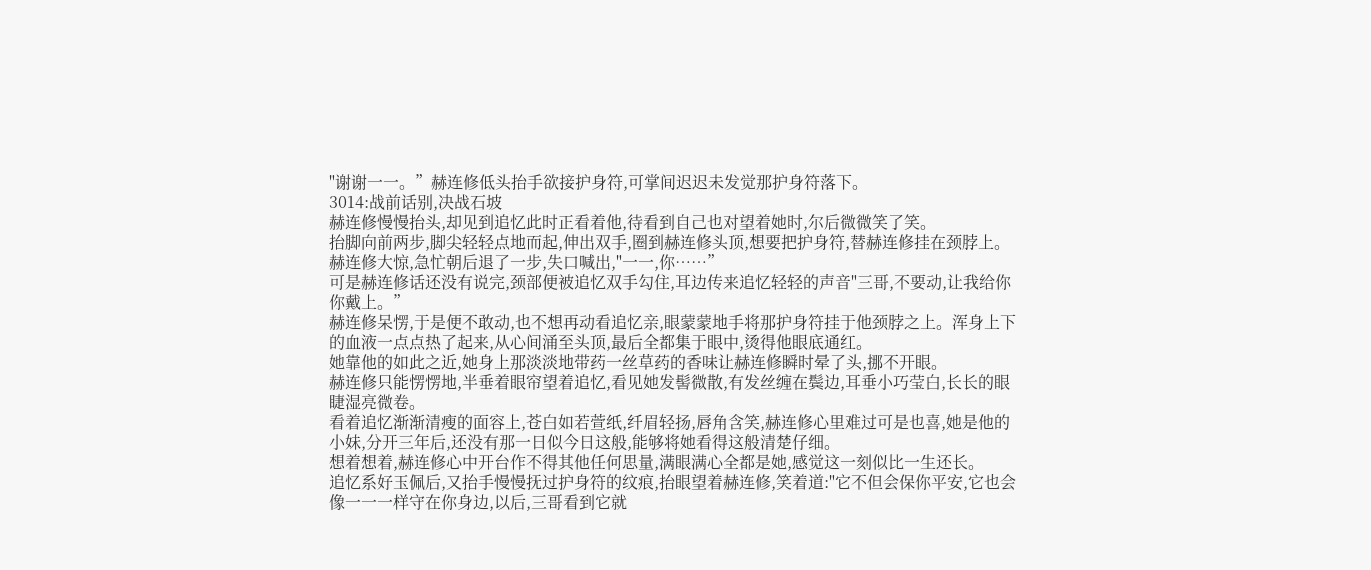"谢谢一一。”赫连修低头抬手欲接护身符,可掌间迟迟未发觉那护身符落下。
3014:战前话别,决战石坡
赫连修慢慢抬头,却见到追忆此时正看着他,待看到自己也对望着她时,尔后微微笑了笑。
抬脚向前两步,脚尖轻轻点地而起,伸出双手,圈到赫连修头顶,想要把护身符,替赫连修挂在颈脖上。
赫连修大惊,急忙朝后退了一步,失口喊出,"一一,你……”
可是赫连修话还没有说完,颈部便被追忆双手勾住,耳边传来追忆轻轻的声音"三哥,不要动,让我给你你戴上。”
赫连修呆愣,于是便不敢动,也不想再动看追忆亲,眼蒙蒙地手将那护身符挂于他颈脖之上。浑身上下的血液一点点热了起来,从心间涌至头顶,最后全都集于眼中,烫得他眼底通红。
她靠他的如此之近,她身上那淡淡地带药一丝草药的香味让赫连修瞬时晕了头,挪不开眼。
赫连修只能愣愣地,半垂着眼帘望着追忆,看见她发髻微散,有发丝缠在鬓边,耳垂小巧莹白,长长的眼睫湿亮微卷。
看着追忆渐渐清瘦的面容上,苍白如若萱纸,纤眉轻扬,唇角含笑,赫连修心里难过可是也喜,她是他的小妹,分开三年后,还没有那一日似今日这般,能够将她看得这般清楚仔细。
想着想着,赫连修心中开台作不得其他任何思量,满眼满心全都是她,感觉这一刻似比一生还长。
追忆系好玉佩后,又抬手慢慢抚过护身符的纹痕,抬眼望着赫连修,笑着道:"它不但会保你平安,它也会像一一一样守在你身边,以后,三哥看到它就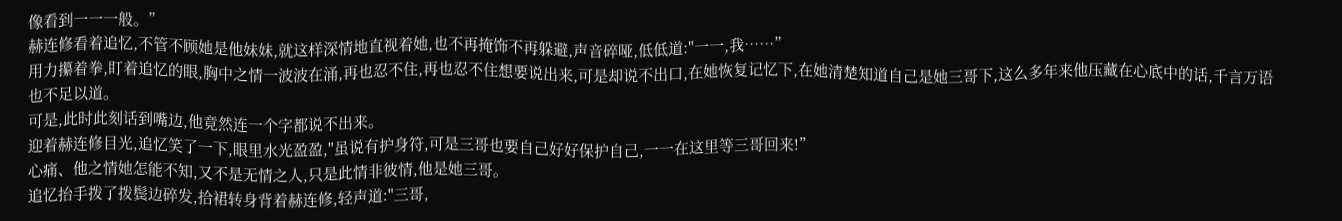像看到一一一般。”
赫连修看着追忆,不管不顾她是他妹妹,就这样深情地直视着她,也不再掩饰不再躲避,声音碎哑,低低道:"一一,我……”
用力攥着拳,盯着追忆的眼,胸中之情一波波在涌,再也忍不住,再也忍不住想要说出来,可是却说不出口,在她恢复记忆下,在她清楚知道自己是她三哥下,这么多年来他压藏在心底中的话,千言万语也不足以道。
可是,此时此刻话到嘴边,他竟然连一个字都说不出来。
迎着赫连修目光,追忆笑了一下,眼里水光盈盈,"虽说有护身符,可是三哥也要自己好好保护自己,一一在这里等三哥回来!”
心痛、他之情她怎能不知,又不是无情之人,只是此情非彼情,他是她三哥。
追忆抬手拨了拨鬓边碎发,拾裙转身背着赫连修,轻声道:"三哥,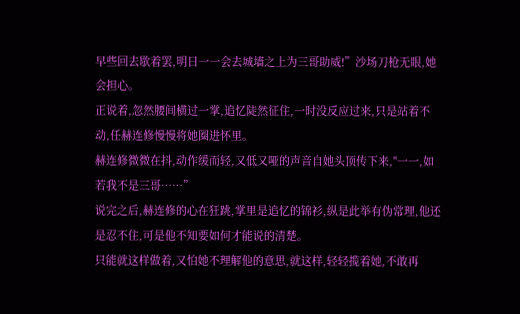早些回去歇着罢,明日一一会去城墙之上为三哥助威!”沙场刀枪无眼,她会担心。
正说着,忽然腰间横过一掌,追忆陡然征住,一时没反应过来,只是站着不动,任赫连修慢慢将她圈进怀里。
赫连修微微在抖,动作缓而轻,又低又哑的声音自她头顶传下来,"一一,如若我不是三哥……”
说完之后,赫连修的心在狂跳,掌里是追忆的锦衫,纵是此举有伪常理,他还是忍不住,可是他不知要如何才能说的清楚。
只能就这样做着,又怕她不理解他的意思,就这样,轻轻揽着她,不敢再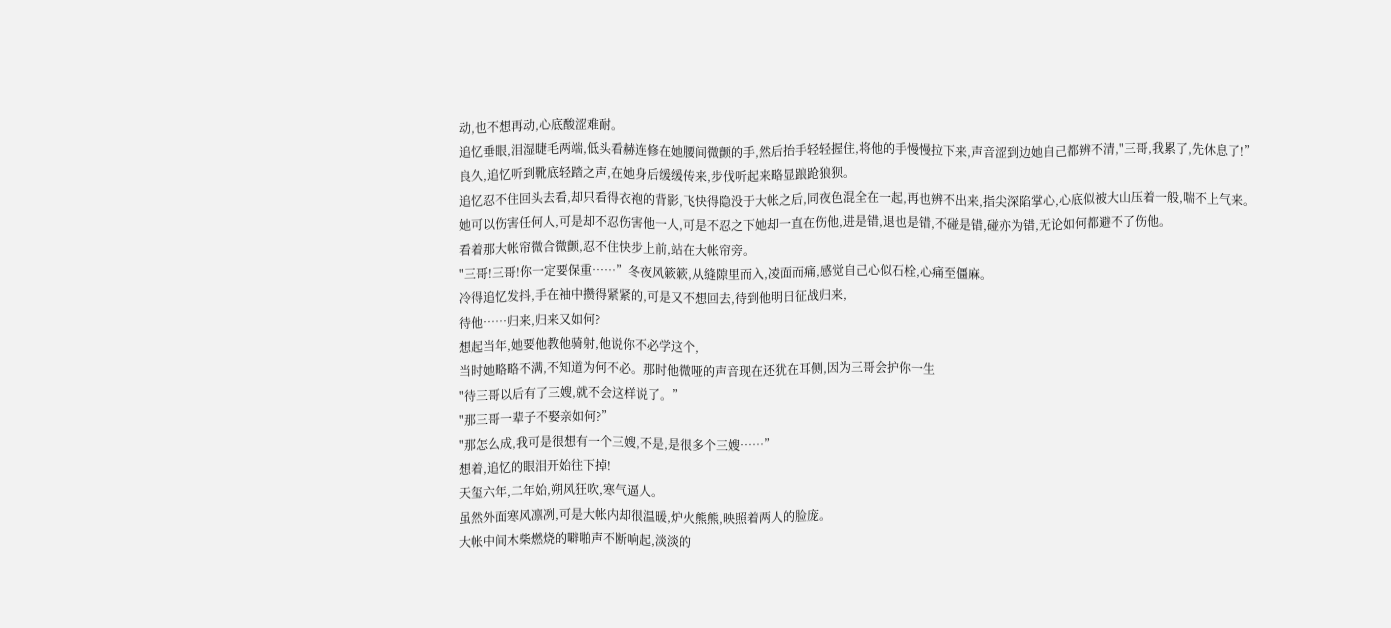动,也不想再动,心底酸涩难耐。
追忆垂眼,泪湿睫毛两端,低头看赫连修在她腰间微颤的手,然后抬手轻轻握住,将他的手慢慢拉下来,声音涩到边她自己都辨不清,"三哥,我累了,先休息了!”
良久,追忆听到靴底轻踏之声,在她身后缓缓传来,步伐听起来略显踉跄狼狈。
追忆忍不住回头去看,却只看得衣袍的背影,飞快得隐没于大帐之后,同夜色混全在一起,再也辨不出来,指尖深陷掌心,心底似被大山压着一般,喘不上气来。
她可以伤害任何人,可是却不忍伤害他一人,可是不忍之下她却一直在伤他,进是错,退也是错,不碰是错,碰亦为错,无论如何都避不了伤他。
看着那大帐帘微合微颤,忍不住快步上前,站在大帐帘旁。
"三哥!三哥!你一定要保重……”冬夜风簌簌,从缝隙里而入,凌面而痛,感觉自己心似石栓,心痛至僵麻。
冷得追忆发抖,手在袖中攒得紧紧的,可是又不想回去,待到他明日征战归来,
待他……归来,归来又如何?
想起当年,她要他教他骑射,他说你不必学这个,
当时她略略不满,不知道为何不必。那时他微哑的声音现在还犹在耳侧,因为三哥会护你一生
"待三哥以后有了三嫂,就不会这样说了。”
"那三哥一辈子不娶亲如何?”
"那怎么成,我可是很想有一个三嫂,不是,是很多个三嫂……”
想着,追忆的眼泪开始往下掉!
天玺六年,二年始,朔风狂吹,寒气逼人。
虽然外面寒风凛冽,可是大帐内却很温暖,炉火熊熊,映照着两人的脸庞。
大帐中间木柴燃烧的噼啪声不断响起,淡淡的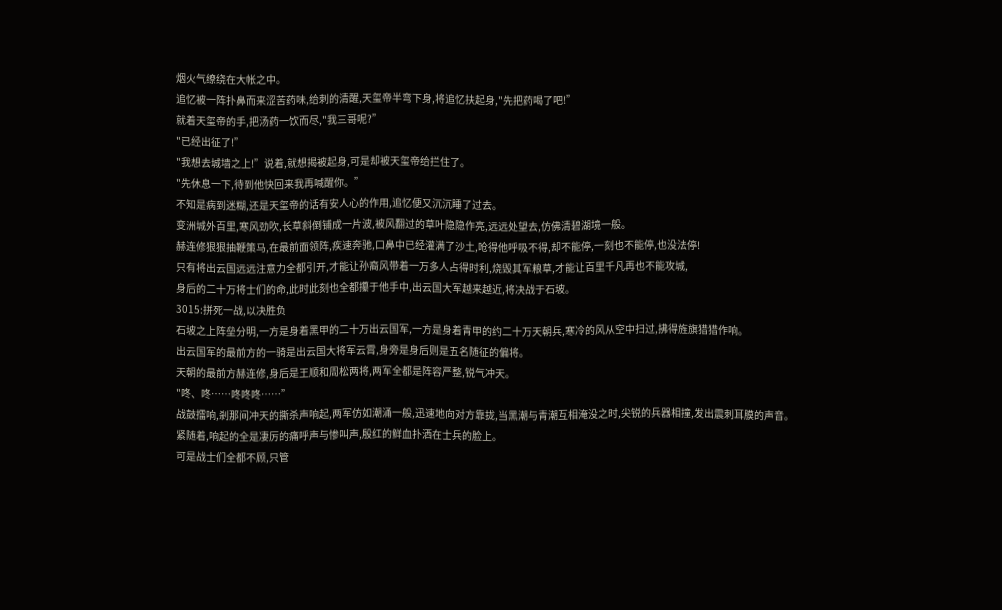烟火气缭绕在大帐之中。
追忆被一阵扑鼻而来涩苦药味,给刺的清醒,天玺帝半弯下身,将追忆扶起身,"先把药喝了吧!”
就着天玺帝的手,把汤药一饮而尽,"我三哥呢?”
"已经出征了!”
"我想去城墙之上!”说着,就想揭被起身,可是却被天玺帝给拦住了。
"先休息一下,待到他快回来我再喊醒你。”
不知是病到迷糊,还是天玺帝的话有安人心的作用,追忆便又沉沉睡了过去。
变洲城外百里,寒风劲吹,长草斜倒铺成一片波,被风翻过的草叶隐隐作亮,远远处望去,仿佛清碧湖境一般。
赫连修狠狠抽鞭策马,在最前面领阵,疾速奔驰,口鼻中已经灌满了沙土,呛得他呼吸不得,却不能停,一刻也不能停,也没法停!
只有将出云国远远注意力全都引开,才能让孙裔风带着一万多人占得时利,烧毁其军粮草,才能让百里千凡再也不能攻城,
身后的二十万将士们的命,此时此刻也全都攥于他手中,出云国大军越来越近,将决战于石坡。
3015:拼死一战,以决胜负
石坡之上阵垒分明,一方是身着黑甲的二十万出云国军,一方是身着青甲的约二十万天朝兵,寒冷的风从空中扫过,拂得旌旗猎猎作响。
出云国军的最前方的一骑是出云国大将军云霄,身旁是身后则是五名随征的偏将。
天朝的最前方赫连修,身后是王顺和周松两将,两军全都是阵容严整,锐气冲天。
"咚、咚……咚咚咚……”
战鼓擂响,剎那间冲天的撕杀声响起,两军仿如潮涌一般,迅速地向对方靠拢,当黑潮与青潮互相淹没之时,尖锐的兵器相撞,发出震刺耳膜的声音。
紧随着,响起的全是凄厉的痛呼声与惨叫声,殷红的鲜血扑洒在士兵的脸上。
可是战士们全都不顾,只管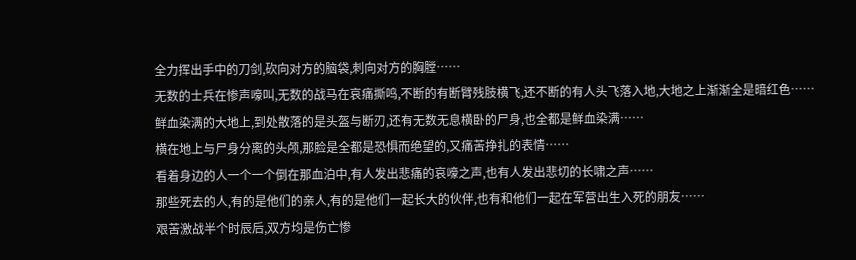全力挥出手中的刀剑,砍向对方的脑袋,刺向对方的胸膛……
无数的士兵在惨声嚎叫,无数的战马在哀痛撕鸣,不断的有断臂残肢横飞,还不断的有人头飞落入地,大地之上渐渐全是暗红色……
鲜血染满的大地上,到处散落的是头盔与断刃,还有无数无息横卧的尸身,也全都是鲜血染满……
横在地上与尸身分离的头颅,那脸是全都是恐惧而绝望的,又痛苦挣扎的表情……
看着身边的人一个一个倒在那血泊中,有人发出悲痛的哀嚎之声,也有人发出悲切的长啸之声……
那些死去的人,有的是他们的亲人,有的是他们一起长大的伙伴,也有和他们一起在军营出生入死的朋友……
艰苦激战半个时辰后,双方均是伤亡惨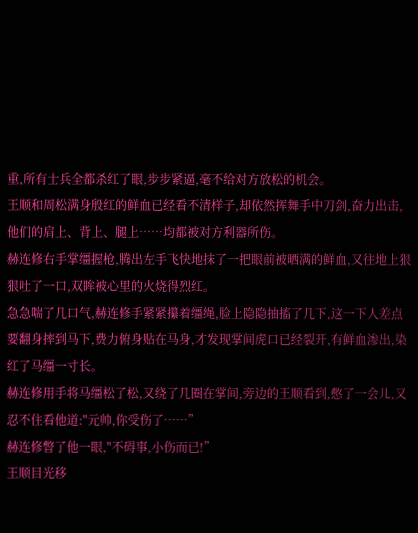重,所有士兵全都杀红了眼,步步紧逼,毫不给对方放松的机会。
王顺和周松满身殷红的鲜血已经看不清样子,却依然挥舞手中刀剑,奋力出击,他们的肩上、背上、腿上……均都被对方利器所伤。
赫连修右手掌缰握枪,腾出左手飞快地抹了一把眼前被晒满的鲜血,又往地上狠狠吐了一口,双眸被心里的火烧得烈红。
急急喘了几口气,赫连修手紧紧攥着缰绳,脸上隐隐抽搐了几下,这一下人差点要翻身摔到马下,费力俯身贴在马身,才发现掌间虎口已经裂开,有鲜血渗出,染红了马缰一寸长。
赫连修用手将马缰松了松,又绕了几圈在掌间,旁边的王顺看到,憋了一会儿,又忍不住看他道:"元帅,你受伤了……”
赫连修瞥了他一眼,"不碍事,小伤而已!”
王顺目光移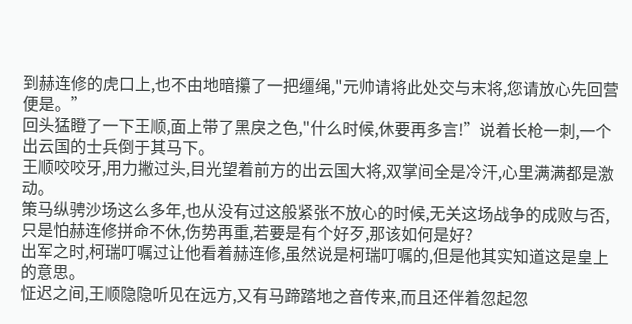到赫连修的虎口上,也不由地暗攥了一把缰绳,"元帅请将此处交与末将,您请放心先回营便是。”
回头猛瞪了一下王顺,面上带了黑戾之色,"什么时候,休要再多言!”说着长枪一刺,一个出云国的士兵倒于其马下。
王顺咬咬牙,用力撇过头,目光望着前方的出云国大将,双掌间全是冷汗,心里满满都是激动。
策马纵骋沙场这么多年,也从没有过这般紧张不放心的时候,无关这场战争的成败与否,只是怕赫连修拼命不休,伤势再重,若要是有个好歹,那该如何是好?
出军之时,柯瑞叮嘱过让他看着赫连修,虽然说是柯瑞叮嘱的,但是他其实知道这是皇上的意思。
怔迟之间,王顺隐隐听见在远方,又有马蹄踏地之音传来,而且还伴着忽起忽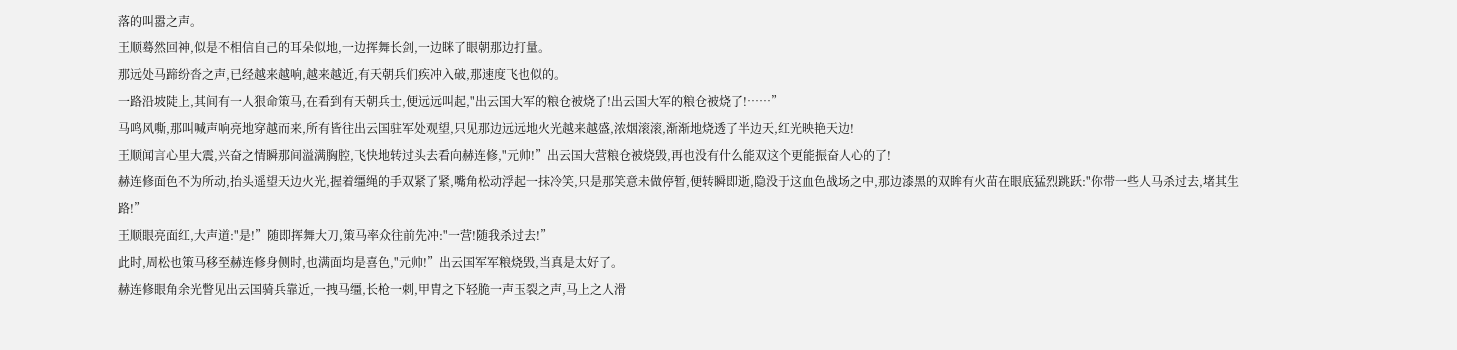落的叫嚣之声。
王顺蓦然回神,似是不相信自己的耳朵似地,一边挥舞长剑,一边眯了眼朝那边打量。
那远处马蹄纷沓之声,已经越来越响,越来越近,有天朝兵们疾冲入破,那速度飞也似的。
一路沿坡陡上,其间有一人狠命策马,在看到有天朝兵士,便远远叫起,"出云国大军的粮仓被烧了!出云国大军的粮仓被烧了!……”
马鸣风嘶,那叫喊声响亮地穿越而来,所有皆往出云国驻军处观望,只见那边远远地火光越来越盛,浓烟滚滚,渐渐地烧透了半边天,红光映艳天边!
王顺闻言心里大震,兴奋之情瞬那间溢满胸腔,飞快地转过头去看向赫连修,"元帅!”出云国大营粮仓被烧毁,再也没有什么能双这个更能振奋人心的了!
赫连修面色不为所动,抬头遥望天边火光,握着缰绳的手双紧了紧,嘴角松动浮起一抹冷笑,只是那笑意未做停暂,便转瞬即逝,隐没于这血色战场之中,那边漆黑的双眸有火苗在眼底猛烈跳跃:"你带一些人马杀过去,堵其生路!”
王顺眼亮面红,大声道:"是!”随即挥舞大刀,策马率众往前先冲:"一营!随我杀过去!”
此时,周松也策马移至赫连修身侧时,也满面均是喜色,"元帅!”出云国军军粮烧毁,当真是太好了。
赫连修眼角余光瞥见出云国骑兵靠近,一拽马缰,长枪一刺,甲胄之下轻脆一声玉裂之声,马上之人滑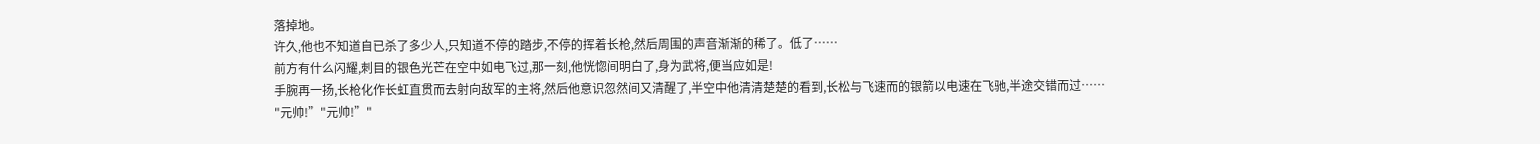落掉地。
许久,他也不知道自已杀了多少人,只知道不停的踏步,不停的挥着长枪,然后周围的声音渐渐的稀了。低了……
前方有什么闪耀,刺目的银色光芒在空中如电飞过,那一刻,他恍惚间明白了,身为武将,便当应如是!
手腕再一扬,长枪化作长虹直贯而去射向敌军的主将,然后他意识忽然间又清醒了,半空中他清清楚楚的看到,长松与飞速而的银箭以电速在飞驰,半途交错而过……
"元帅!”"元帅!”"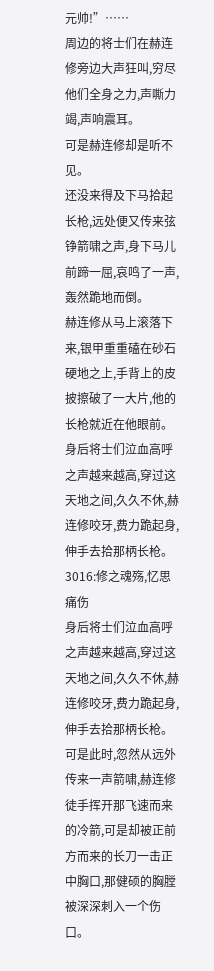元帅!”……
周边的将士们在赫连修旁边大声狂叫,穷尽他们全身之力,声嘶力竭,声响震耳。
可是赫连修却是听不见。
还没来得及下马拾起长枪,远处便又传来弦铮箭啸之声,身下马儿前蹄一屈,哀鸣了一声,轰然跪地而倒。
赫连修从马上滚落下来,银甲重重磕在砂石硬地之上,手背上的皮披擦破了一大片,他的长枪就近在他眼前。
身后将士们泣血高呼之声越来越高,穿过这天地之间,久久不休,赫连修咬牙,费力跪起身,伸手去拾那柄长枪。
3016:修之魂殇,忆思痛伤
身后将士们泣血高呼之声越来越高,穿过这天地之间,久久不休,赫连修咬牙,费力跪起身,伸手去拾那柄长枪。
可是此时,忽然从远外传来一声箭啸,赫连修徒手挥开那飞速而来的冷箭,可是却被正前方而来的长刀一击正中胸口,那健硕的胸膛被深深刺入一个伤口。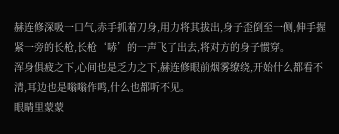赫连修深吸一口气,赤手抓着刀身,用力将其拔出,身子歪倒至一侧,伸手握紧一旁的长枪,长枪‘哧’的一声飞了出去,将对方的身子惯穿。
浑身俱疲之下,心间也是乏力之下,赫连修眼前烟雾缭绕,开始什么都看不清,耳边也是嗡嗡作鸣,什么也都听不见。
眼睛里蒙蒙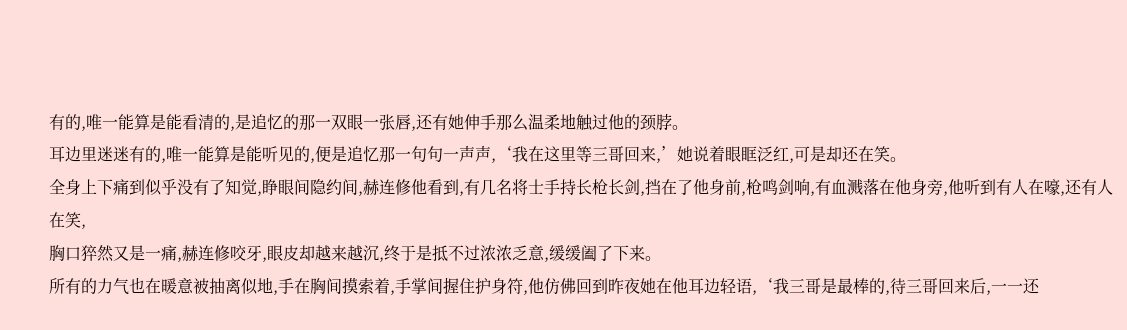有的,唯一能算是能看清的,是追忆的那一双眼一张唇,还有她伸手那么温柔地触过他的颈脖。
耳边里迷迷有的,唯一能算是能听见的,便是追忆那一句句一声声,‘我在这里等三哥回来,’她说着眼眶泛红,可是却还在笑。
全身上下痛到似乎没有了知觉,睁眼间隐约间,赫连修他看到,有几名将士手持长枪长剑,挡在了他身前,枪鸣剑响,有血溅落在他身旁,他听到有人在嚎,还有人在笑,
胸口猝然又是一痛,赫连修咬牙,眼皮却越来越沉,终于是抵不过浓浓乏意,缓缓阖了下来。
所有的力气也在暖意被抽离似地,手在胸间摸索着,手掌间握住护身符,他仿佛回到昨夜她在他耳边轻语,‘我三哥是最棒的,待三哥回来后,一一还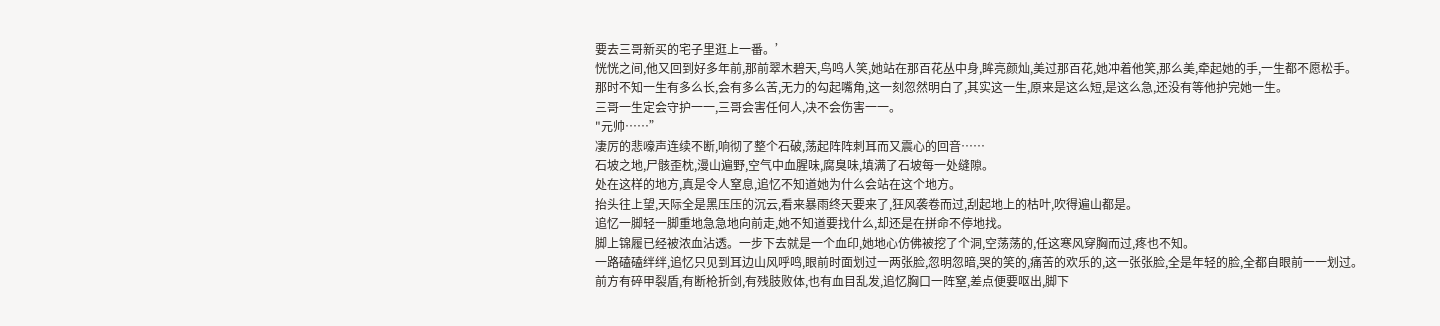要去三哥新买的宅子里逛上一番。’
恍恍之间,他又回到好多年前,那前翠木碧天,鸟鸣人笑,她站在那百花丛中身,眸亮颜灿,美过那百花,她冲着他笑,那么美,牵起她的手,一生都不愿松手。
那时不知一生有多么长,会有多么苦,无力的勾起嘴角,这一刻忽然明白了,其实这一生,原来是这么短,是这么急,还没有等他护完她一生。
三哥一生定会守护一一,三哥会害任何人,决不会伤害一一。
"元帅……”
凄厉的悲嚎声连续不断,响彻了整个石破,荡起阵阵刺耳而又震心的回音……
石坡之地,尸骸歪枕,漫山遍野,空气中血腥味,腐臭味,填满了石坡每一处缝隙。
处在这样的地方,真是令人窒息,追忆不知道她为什么会站在这个地方。
抬头往上望,天际全是黑压压的沉云,看来暴雨终天要来了,狂风袭卷而过,刮起地上的枯叶,吹得遍山都是。
追忆一脚轻一脚重地急急地向前走,她不知道要找什么,却还是在拼命不停地找。
脚上锦履已经被浓血沾透。一步下去就是一个血印,她地心仿佛被挖了个洞,空荡荡的,任这寒风穿胸而过,疼也不知。
一路磕磕绊绊,追忆只见到耳边山风呼鸣,眼前时面划过一两张脸,忽明忽暗,哭的笑的,痛苦的欢乐的,这一张张脸,全是年轻的脸,全都自眼前一一划过。
前方有碎甲裂盾,有断枪折剑,有残肢败体,也有血目乱发,追忆胸口一阵窒,差点便要呕出,脚下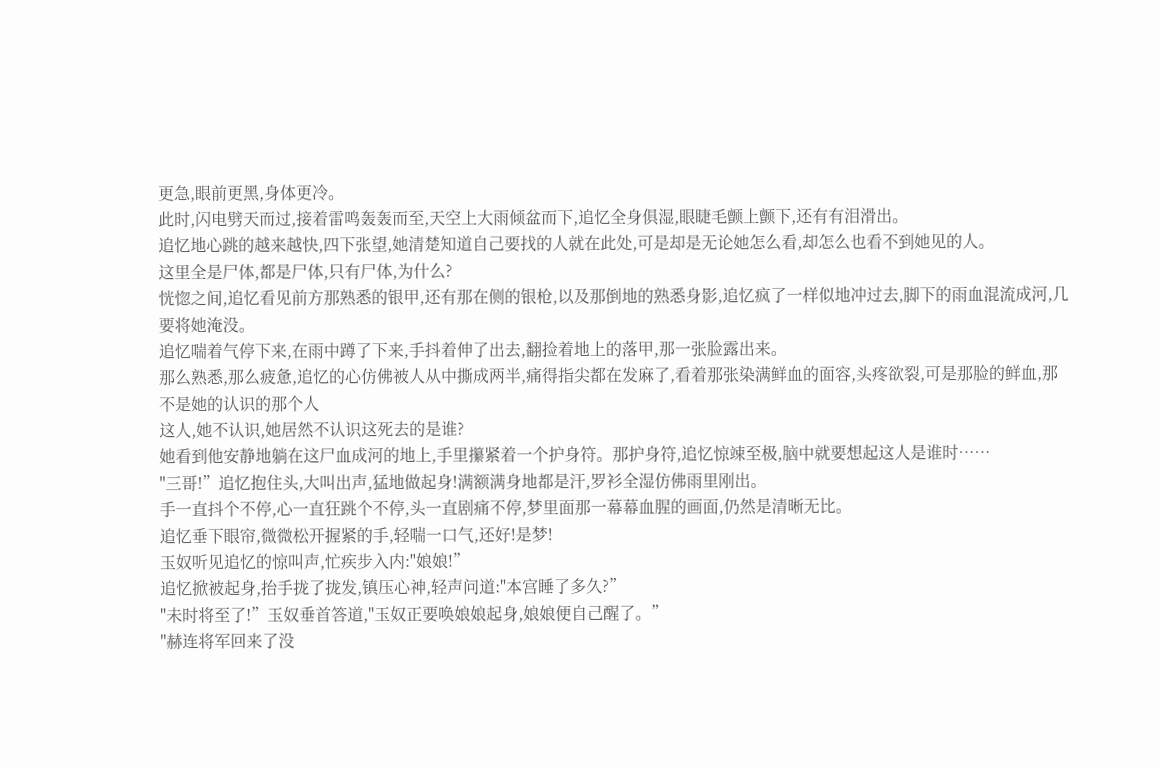更急,眼前更黑,身体更冷。
此时,闪电劈天而过,接着雷鸣轰轰而至,天空上大雨倾盆而下,追忆全身俱湿,眼睫毛颤上颤下,还有有泪滑出。
追忆地心跳的越来越快,四下张望,她清楚知道自己要找的人就在此处,可是却是无论她怎么看,却怎么也看不到她见的人。
这里全是尸体,都是尸体,只有尸体,为什么?
恍惚之间,追忆看见前方那熟悉的银甲,还有那在侧的银枪,以及那倒地的熟悉身影,追忆疯了一样似地冲过去,脚下的雨血混流成河,几要将她淹没。
追忆喘着气停下来,在雨中蹲了下来,手抖着伸了出去,翻捡着地上的落甲,那一张脸露出来。
那么熟悉,那么疲惫,追忆的心仿佛被人从中撕成两半,痛得指尖都在发麻了,看着那张染满鲜血的面容,头疼欲裂,可是那脸的鲜血,那不是她的认识的那个人
这人,她不认识,她居然不认识这死去的是谁?
她看到他安静地躺在这尸血成河的地上,手里攥紧着一个护身符。那护身符,追忆惊竦至极,脑中就要想起这人是谁时……
"三哥!”追忆抱住头,大叫出声,猛地做起身!满额满身地都是汗,罗衫全湿仿佛雨里刚出。
手一直抖个不停,心一直狂跳个不停,头一直剧痛不停,梦里面那一幕幕血腥的画面,仍然是清晰无比。
追忆垂下眼帘,微微松开握紧的手,轻喘一口气,还好!是梦!
玉奴听见追忆的惊叫声,忙疾步入内:"娘娘!”
追忆掀被起身,抬手拢了拢发,镇压心神,轻声问道:"本宫睡了多久?”
"未时将至了!”玉奴垂首答道,"玉奴正要唤娘娘起身,娘娘便自己醒了。”
"赫连将军回来了没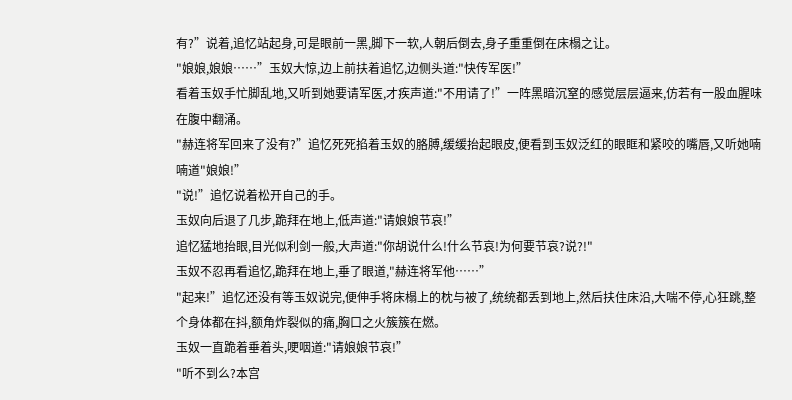有?”说着,追忆站起身,可是眼前一黑,脚下一软,人朝后倒去,身子重重倒在床榻之让。
"娘娘,娘娘……”玉奴大惊,边上前扶着追忆,边侧头道:"快传军医!”
看着玉奴手忙脚乱地,又听到她要请军医,才疾声道:"不用请了!”一阵黑暗沉窒的感觉层层逼来,仿若有一股血腥味在腹中翻涌。
"赫连将军回来了没有?”追忆死死掐着玉奴的胳膊,缓缓抬起眼皮,便看到玉奴泛红的眼眶和紧咬的嘴唇,又听她喃喃道"娘娘!”
"说!”追忆说着松开自己的手。
玉奴向后退了几步,跪拜在地上,低声道:"请娘娘节哀!”
追忆猛地抬眼,目光似利剑一般,大声道:"你胡说什么!什么节哀!为何要节哀?说?!"
玉奴不忍再看追忆,跪拜在地上,垂了眼道,"赫连将军他……”
"起来!”追忆还没有等玉奴说完,便伸手将床榻上的枕与被了,统统都丢到地上,然后扶住床沿,大喘不停,心狂跳,整个身体都在抖,额角炸裂似的痛,胸口之火簇簇在燃。
玉奴一直跪着垂着头,哽咽道:"请娘娘节哀!”
"听不到么?本宫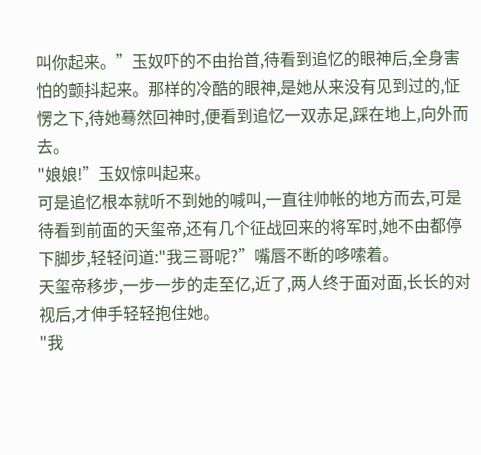叫你起来。”玉奴吓的不由抬首,待看到追忆的眼神后,全身害怕的颤抖起来。那样的冷酷的眼神,是她从来没有见到过的,怔愣之下,待她蓦然回神时,便看到追忆一双赤足,踩在地上,向外而去。
"娘娘!”玉奴惊叫起来。
可是追忆根本就听不到她的喊叫,一直往帅帐的地方而去,可是待看到前面的天玺帝,还有几个征战回来的将军时,她不由都停下脚步,轻轻问道:"我三哥呢?”嘴唇不断的哆嗦着。
天玺帝移步,一步一步的走至亿,近了,两人终于面对面,长长的对视后,才伸手轻轻抱住她。
"我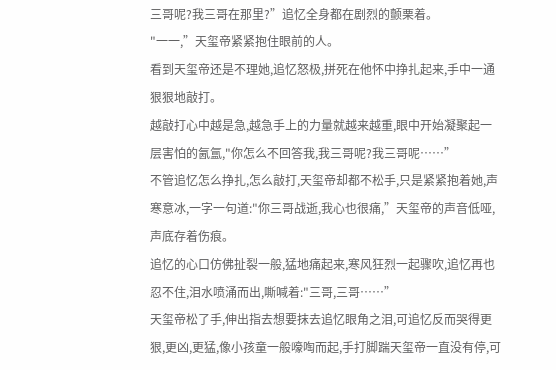三哥呢?我三哥在那里?”追忆全身都在剧烈的颤栗着。
"一一,”天玺帝紧紧抱住眼前的人。
看到天玺帝还是不理她,追忆怒极,拼死在他怀中挣扎起来,手中一通狠狠地敲打。
越敲打心中越是急,越急手上的力量就越来越重,眼中开始凝聚起一层害怕的氤氲,"你怎么不回答我,我三哥呢?我三哥呢……”
不管追忆怎么挣扎,怎么敲打,天玺帝却都不松手,只是紧紧抱着她,声寒意冰,一字一句道:"你三哥战逝,我心也很痛,”天玺帝的声音低哑,声底存着伤痕。
追忆的心口仿佛扯裂一般,猛地痛起来,寒风狂烈一起骤吹,追忆再也忍不住,泪水喷涌而出,嘶喊着:"三哥,三哥……”
天玺帝松了手,伸出指去想要抹去追忆眼角之泪,可追忆反而哭得更狠,更凶,更猛,像小孩童一般嚎啕而起,手打脚踹天玺帝一直没有停,可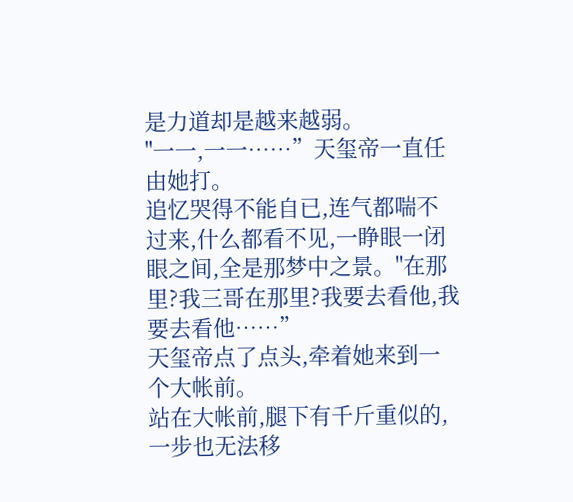是力道却是越来越弱。
"一一,一一……”天玺帝一直任由她打。
追忆哭得不能自已,连气都喘不过来,什么都看不见,一睁眼一闭眼之间,全是那梦中之景。"在那里?我三哥在那里?我要去看他,我要去看他……”
天玺帝点了点头,牵着她来到一个大帐前。
站在大帐前,腿下有千斤重似的,一步也无法移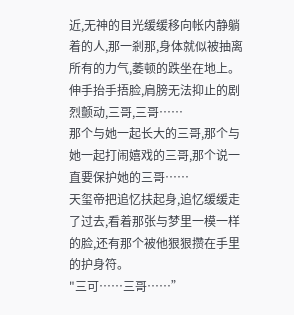近,无神的目光缓缓移向帐内静躺着的人,那一剎那,身体就似被抽离所有的力气,萎顿的跌坐在地上。
伸手抬手捂脸,肩膀无法抑止的剧烈颤动,三哥,三哥……
那个与她一起长大的三哥,那个与她一起打闹嬉戏的三哥,那个说一直要保护她的三哥……
天玺帝把追忆扶起身,追忆缓缓走了过去,看着那张与梦里一模一样的脸,还有那个被他狠狠攒在手里的护身符。
"三可……三哥……”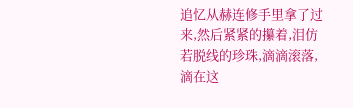追忆从赫连修手里拿了过来,然后紧紧的攥着,泪仿若脱线的珍珠,滴滴滚落,滴在这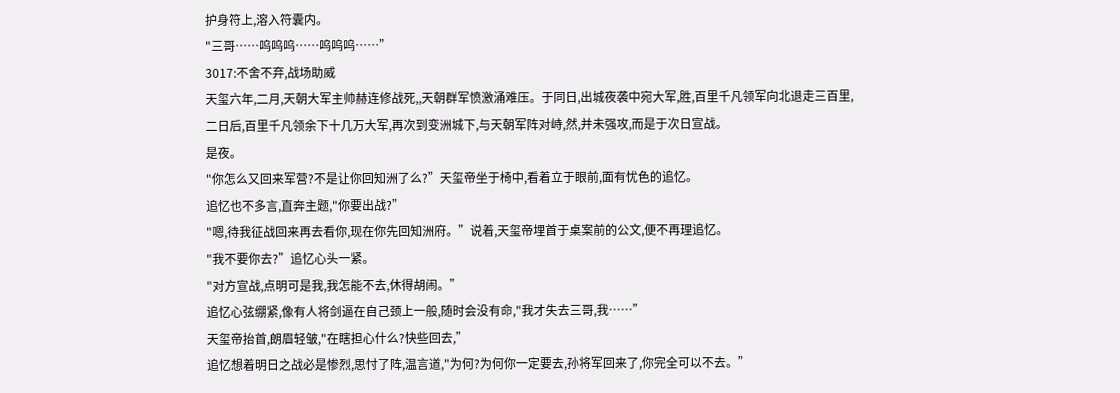护身符上,溶入符囊内。
"三哥……呜呜呜……呜呜呜……”
3017:不舍不弃,战场助威
天玺六年,二月,天朝大军主帅赫连修战死,,天朝群军愤激涌难压。于同日,出城夜袭中宛大军,胜,百里千凡领军向北退走三百里,
二日后,百里千凡领余下十几万大军,再次到变洲城下,与天朝军阵对峙,然,并未强攻,而是于次日宣战。
是夜。
"你怎么又回来军营?不是让你回知洲了么?”天玺帝坐于椅中,看着立于眼前,面有忧色的追忆。
追忆也不多言,直奔主题,"你要出战?”
"嗯,待我征战回来再去看你,现在你先回知洲府。”说着,天玺帝埋首于桌案前的公文,便不再理追忆。
"我不要你去?”追忆心头一紧。
"对方宣战,点明可是我,我怎能不去,休得胡闹。”
追忆心弦绷紧,像有人将剑逼在自己颈上一般,随时会没有命,"我才失去三哥,我……”
天玺帝抬首,朗眉轻皱,"在瞎担心什么?快些回去,”
追忆想着明日之战必是惨烈,思忖了阵,温言道,"为何?为何你一定要去,孙将军回来了,你完全可以不去。”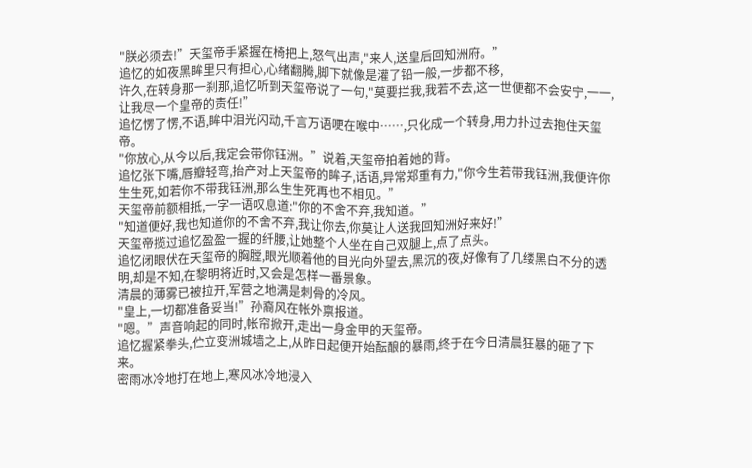"朕必须去!”天玺帝手紧握在椅把上,怒气出声,"来人,送皇后回知洲府。”
追忆的如夜黑眸里只有担心,心绪翻腾,脚下就像是灌了铅一般,一步都不移,
许久,在转身那一刹那,追忆听到天玺帝说了一句,"莫要拦我,我若不去,这一世便都不会安宁,一一,让我尽一个皇帝的责任!”
追忆愣了愣,不语,眸中泪光闪动,千言万语哽在喉中……,只化成一个转身,用力扑过去抱住天玺帝。
"你放心,从今以后,我定会带你钰洲。”说着,天玺帝拍着她的背。
追忆张下嘴,唇瓣轻弯,抬产对上天玺帝的眸子,话语,异常郑重有力,"你今生若带我钰洲,我便许你生生死,如若你不带我钰洲,那么生生死再也不相见。”
天玺帝前额相抵,一字一语叹息道:"你的不舍不弃,我知道。”
"知道便好,我也知道你的不舍不弃,我让你去,你莫让人送我回知洲好来好!”
天玺帝揽过追忆盈盈一握的纤腰,让她整个人坐在自己双腿上,点了点头。
追忆闭眼伏在天玺帝的胸膛,眼光顺着他的目光向外望去,黑沉的夜,好像有了几缕黑白不分的透明,却是不知,在黎明将近时,又会是怎样一番景象。
清晨的薄雾已被拉开,军营之地满是刺骨的冷风。
"皇上,一切都准备妥当!”孙裔风在帐外禀报道。
"嗯。”声音响起的同时,帐帘掀开,走出一身金甲的天玺帝。
追忆握紧拳头,伫立变洲城墙之上,从昨日起便开始酝酿的暴雨,终于在今日清晨狂暴的砸了下来。
密雨冰冷地打在地上,寒风冰冷地浸入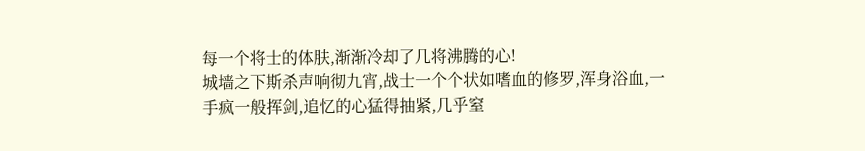每一个将士的体肤,渐渐冷却了几将沸腾的心!
城墙之下斯杀声响彻九宵,战士一个个状如嗜血的修罗,浑身浴血,一手疯一般挥剑,追忆的心猛得抽紧,几乎窒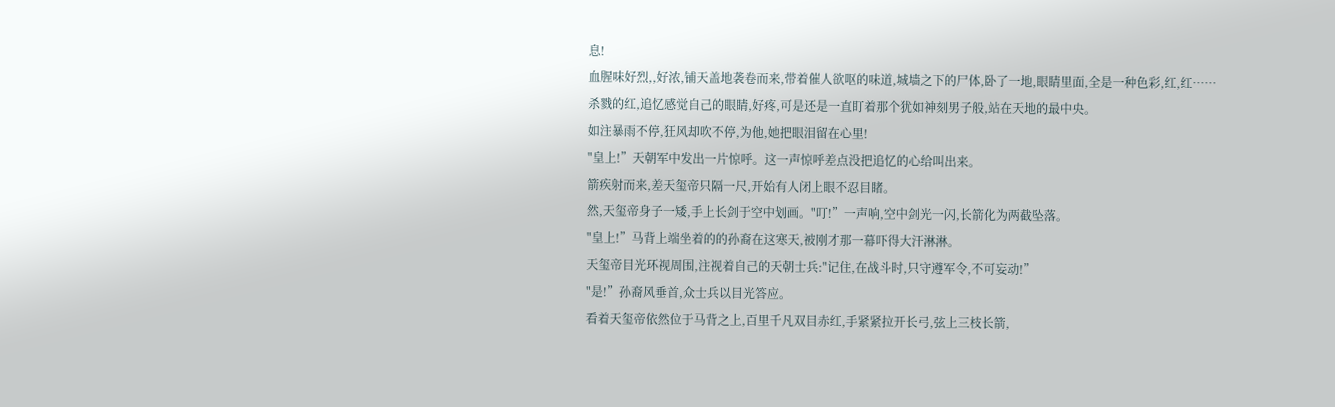息!
血腥味好烈,,好浓,铺天盖地袭卷而来,带着催人欲呕的味道,城墙之下的尸体,卧了一地,眼睛里面,全是一种色彩,红,红……
杀戮的红,追忆感觉自己的眼睛,好疼,可是还是一直盯着那个犹如神刻男子般,站在天地的最中央。
如注暴雨不停,狂风却吹不停,为他,她把眼泪留在心里!
"皇上!”天朝军中发出一片惊呼。这一声惊呼差点没把追忆的心给叫出来。
箭疾射而来,差天玺帝只隔一尺,开始有人闭上眼不忍目睹。
然,天玺帝身子一矮,手上长剑于空中划画。"叮!”一声响,空中剑光一闪,长箭化为两截坠落。
"皇上!”马背上端坐着的的孙裔在这寒天,被刚才那一幕吓得大汗淋淋。
天玺帝目光环视周围,注视着自己的天朝士兵:"记住,在战斗时,只守遵军令,不可妄动!”
"是!”孙裔风垂首,众士兵以目光答应。
看着天玺帝依然位于马背之上,百里千凡双目赤红,手紧紧拉开长弓,弦上三枝长箭,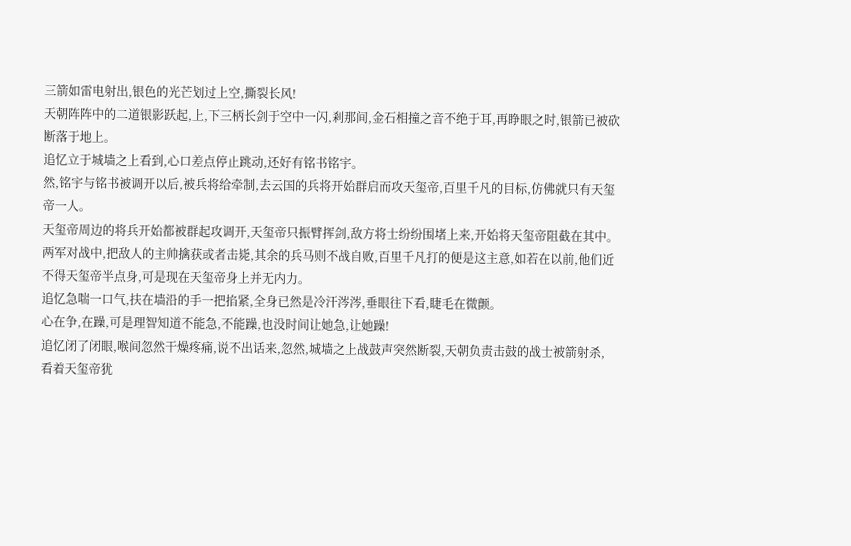三箭如雷电射出,银色的光芒划过上空,撕裂长风!
天朝阵阵中的二道银影跃起,上,下三柄长剑于空中一闪,剎那间,金石相撞之音不绝于耳,再睁眼之时,银箭已被砍断落于地上。
追忆立于城墙之上看到,心口差点停止跳动,还好有铭书铭宇。
然,铭宇与铭书被调开以后,被兵将给牵制,去云国的兵将开始群启而攻天玺帝,百里千凡的目标,仿佛就只有天玺帝一人。
天玺帝周边的将兵开始都被群起攻调开,天玺帝只振臂挥剑,敌方将士纷纷围堵上来,开始将天玺帝阻截在其中。
两军对战中,把敌人的主帅擒获或者击毙,其余的兵马则不战自败,百里千凡打的便是这主意,如若在以前,他们近不得天玺帝半点身,可是现在天玺帝身上并无内力。
追忆急喘一口气,扶在墙沿的手一把掐紧,全身已然是冷汗涔涔,垂眼往下看,睫毛在微颤。
心在争,在躁,可是理智知道不能急,不能躁,也没时间让她急,让她躁!
追忆闭了闭眼,喉间忽然干燥疼痛,说不出话来,忽然,城墙之上战鼓声突然断裂,天朝负责击鼓的战士被箭射杀,
看着天玺帝犹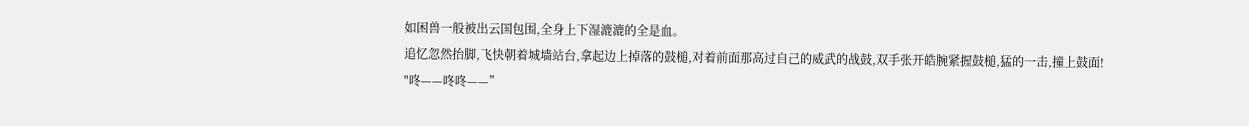如困兽一般被出云国包围,全身上下湿漉漉的全是血。
追忆忽然抬脚,飞快朝着城墙站台,拿起边上掉落的鼓槌,对着前面那高过自己的威武的战鼓,双手张开皓腕紧握鼓槌,猛的一击,撞上鼓面!
"咚——咚咚——”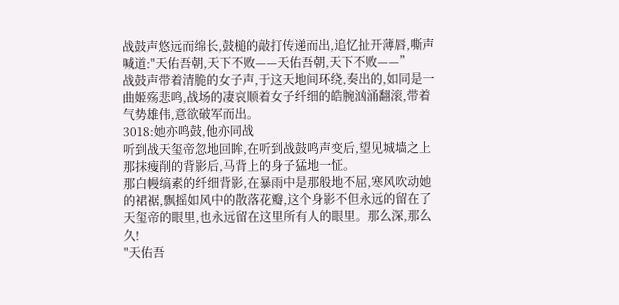战鼓声悠远而绵长,鼓槌的敲打传递而出,追忆扯开薄唇,嘶声喊道:"天佑吾朝,天下不败——天佑吾朝,天下不败——”
战鼓声带着清脆的女子声,于这天地间环绕,奏出的,如同是一曲姬殇悲鸣,战场的凄哀顺着女子纤细的皓腕汹涌翻滚,带着气势雄伟,意欲破军而出。
3018:她亦鸣鼓,他亦同战
听到战天玺帝忽地回眸,在听到战鼓鸣声变后,望见城墙之上那抹瘦削的背影后,马背上的身子猛地一怔。
那白幔缟素的纤细背影,在暴雨中是那般地不屈,寒风吹动她的裙裾,飘摇如风中的散落花瓣,这个身影不但永远的留在了天玺帝的眼里,也永远留在这里所有人的眼里。那么深,那么久!
"天佑吾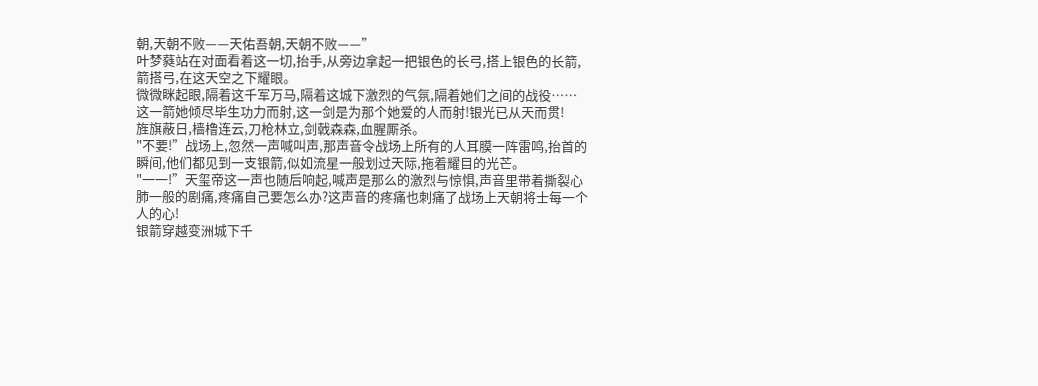朝,天朝不败——天佑吾朝,天朝不败——”
叶梦蕤站在对面看着这一切,抬手,从旁边拿起一把银色的长弓,搭上银色的长箭,箭搭弓,在这天空之下耀眼。
微微眯起眼,隔着这千军万马,隔着这城下激烈的气氛,隔着她们之间的战役……
这一箭她倾尽毕生功力而射,这一剑是为那个她爱的人而射!银光已从天而贯!
旌旗蔽日,樯橹连云,刀枪林立,剑戟森森,血腥厮杀。
"不要!”战场上,忽然一声喊叫声,那声音令战场上所有的人耳膜一阵雷鸣,抬首的瞬间,他们都见到一支银箭,似如流星一般划过天际,拖着耀目的光芒。
"一一!”天玺帝这一声也随后响起,喊声是那么的激烈与惊惧,声音里带着撕裂心肺一般的剧痛,疼痛自己要怎么办?这声音的疼痛也刺痛了战场上天朝将士每一个人的心!
银箭穿越变洲城下千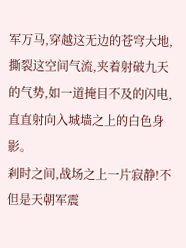军万马,穿越这无边的苍穹大地,撕裂这空间气流,夹着射破九天的气势,如一道掩目不及的闪电,直直射向入城墙之上的白色身影。
剎时之间,战场之上一片寂静!不但是天朝军震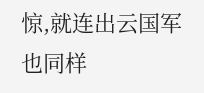惊,就连出云国军也同样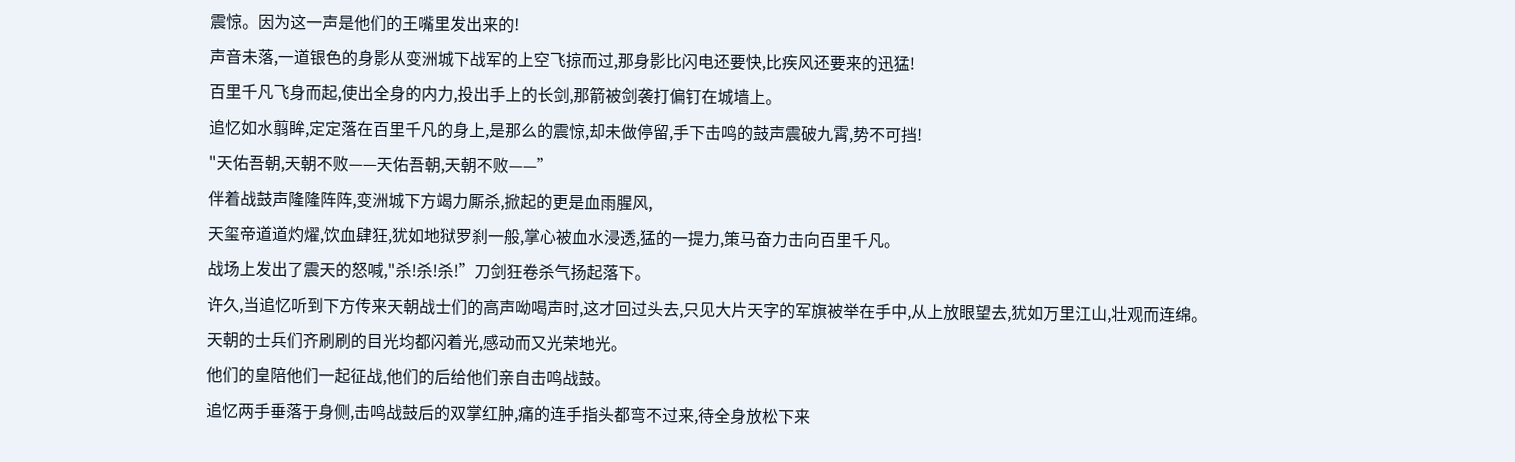震惊。因为这一声是他们的王嘴里发出来的!
声音未落,一道银色的身影从变洲城下战军的上空飞掠而过,那身影比闪电还要快,比疾风还要来的迅猛!
百里千凡飞身而起,使出全身的内力,投出手上的长剑,那箭被剑袭打偏钉在城墙上。
追忆如水翦眸,定定落在百里千凡的身上,是那么的震惊,却未做停留,手下击鸣的鼓声震破九霄,势不可挡!
"天佑吾朝,天朝不败——天佑吾朝,天朝不败——”
伴着战鼓声隆隆阵阵,变洲城下方竭力厮杀,掀起的更是血雨腥风,
天玺帝道道灼燿,饮血肆狂,犹如地狱罗刹一般,掌心被血水浸透,猛的一提力,策马奋力击向百里千凡。
战场上发出了震天的怒喊,"杀!杀!杀!”刀剑狂卷杀气扬起落下。
许久,当追忆听到下方传来天朝战士们的高声呦喝声时,这才回过头去,只见大片天字的军旗被举在手中,从上放眼望去,犹如万里江山,壮观而连绵。
天朝的士兵们齐刷刷的目光均都闪着光,感动而又光荣地光。
他们的皇陪他们一起征战,他们的后给他们亲自击鸣战鼓。
追忆两手垂落于身侧,击鸣战鼓后的双掌红肿,痛的连手指头都弯不过来,待全身放松下来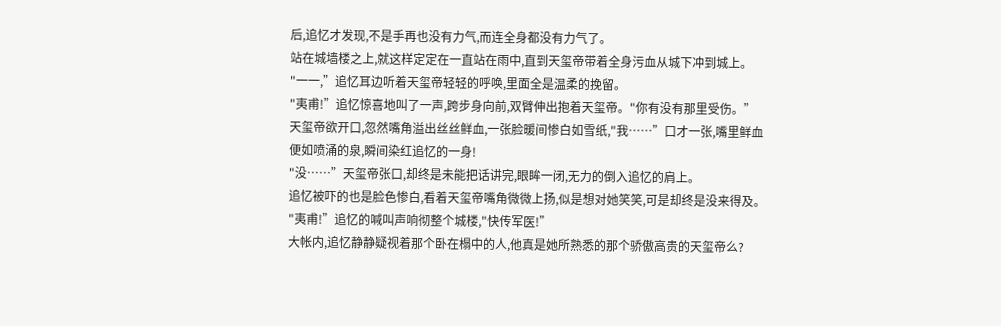后,追忆才发现,不是手再也没有力气,而连全身都没有力气了。
站在城墙楼之上,就这样定定在一直站在雨中,直到天玺帝带着全身污血从城下冲到城上。
"一一,”追忆耳边听着天玺帝轻轻的呼唤,里面全是温柔的挽留。
"夷甫!”追忆惊喜地叫了一声,跨步身向前,双臂伸出抱着天玺帝。"你有没有那里受伤。”
天玺帝欲开口,忽然嘴角溢出丝丝鲜血,一张脸暖间惨白如雪纸,"我……”口才一张,嘴里鲜血便如喷涌的泉,瞬间染红追忆的一身!
"没……”天玺帝张口,却终是未能把话讲完,眼眸一闭,无力的倒入追忆的肩上。
追忆被吓的也是脸色惨白,看着天玺帝嘴角微微上扬,似是想对她笑笑,可是却终是没来得及。
"夷甫!”追忆的喊叫声响彻整个城楼,"快传军医!”
大帐内,追忆静静疑视着那个卧在榻中的人,他真是她所熟悉的那个骄傲高贵的天玺帝么?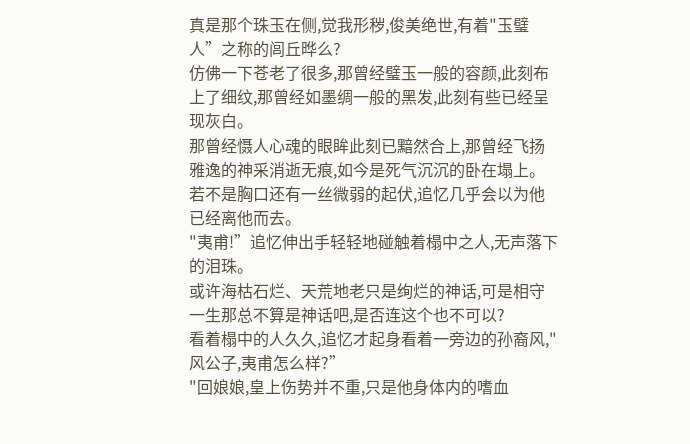真是那个珠玉在侧,觉我形秽,俊美绝世,有着"玉璧人”之称的闾丘晔么?
仿佛一下苍老了很多,那曾经璧玉一般的容颜,此刻布上了细纹,那曾经如墨绸一般的黑发,此刻有些已经呈现灰白。
那曾经慑人心魂的眼眸此刻已黯然合上,那曾经飞扬雅逸的神采消逝无痕,如今是死气沉沉的卧在塌上。
若不是胸口还有一丝微弱的起伏,追忆几乎会以为他已经离他而去。
"夷甫!”追忆伸出手轻轻地碰触着榻中之人,无声落下的泪珠。
或许海枯石烂、天荒地老只是绚烂的神话,可是相守一生那总不算是神话吧,是否连这个也不可以?
看着榻中的人久久,追忆才起身看着一旁边的孙裔风,"风公子,夷甫怎么样?”
"回娘娘,皇上伤势并不重,只是他身体内的嗜血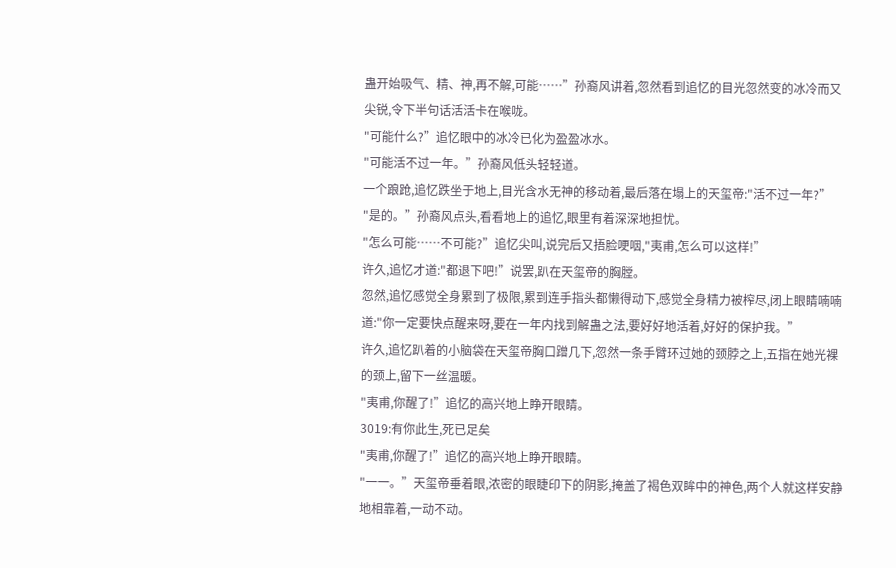蛊开始吸气、精、神,再不解,可能……”孙裔风讲着,忽然看到追忆的目光忽然变的冰冷而又尖锐,令下半句话活活卡在喉咙。
"可能什么?”追忆眼中的冰冷已化为盈盈冰水。
"可能活不过一年。”孙裔风低头轻轻道。
一个踉跄,追忆跌坐于地上,目光含水无神的移动着,最后落在塌上的天玺帝:"活不过一年?”
"是的。”孙裔风点头,看看地上的追忆,眼里有着深深地担忧。
"怎么可能……不可能?”追忆尖叫,说完后又捂脸哽咽,"夷甫,怎么可以这样!”
许久,追忆才道:"都退下吧!”说罢,趴在天玺帝的胸膛。
忽然,追忆感觉全身累到了极限,累到连手指头都懒得动下,感觉全身精力被榨尽,闭上眼睛喃喃道:"你一定要快点醒来呀,要在一年内找到解蛊之法,要好好地活着,好好的保护我。”
许久,追忆趴着的小脑袋在天玺帝胸口蹭几下,忽然一条手臂环过她的颈脖之上,五指在她光裸的颈上,留下一丝温暖。
"夷甫,你醒了!”追忆的高兴地上睁开眼睛。
3019:有你此生,死已足矣
"夷甫,你醒了!”追忆的高兴地上睁开眼睛。
"一一。”天玺帝垂着眼,浓密的眼睫印下的阴影,掩盖了褐色双眸中的神色,两个人就这样安静地相靠着,一动不动。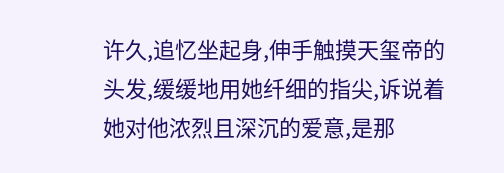许久,追忆坐起身,伸手触摸天玺帝的头发,缓缓地用她纤细的指尖,诉说着她对他浓烈且深沉的爱意,是那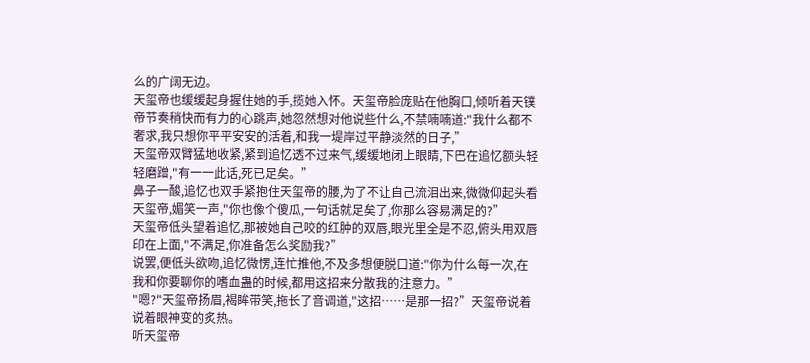么的广阔无边。
天玺帝也缓缓起身握住她的手,揽她入怀。天玺帝脸庞贴在他胸口,倾听着天镤帝节奏稍快而有力的心跳声,她忽然想对他说些什么,不禁喃喃道:"我什么都不奢求,我只想你平平安安的活着,和我一堤岸过平静淡然的日子,”
天玺帝双臂猛地收紧,紧到追忆透不过来气,缓缓地闭上眼睛,下巴在追忆额头轻轻磨蹭,"有一一此话,死已足矣。”
鼻子一酸,追忆也双手紧抱住天玺帝的腰,为了不让自己流泪出来,微微仰起头看天玺帝,媚笑一声,"你也像个傻瓜,一句话就足矣了,你那么容易满足的?”
天玺帝低头望着追忆,那被她自己咬的红肿的双唇,眼光里全是不忍,俯头用双唇印在上面,"不满足,你准备怎么奖励我?”
说罢,便低头欲吻,追忆微愣,连忙推他,不及多想便脱口道:"你为什么每一次,在我和你要聊你的嗜血蛊的时候,都用这招来分散我的注意力。”
"嗯?"天玺帝扬眉,褐眸带笑,拖长了音调道,"这招……是那一招?”天玺帝说着说着眼神变的炙热。
听天玺帝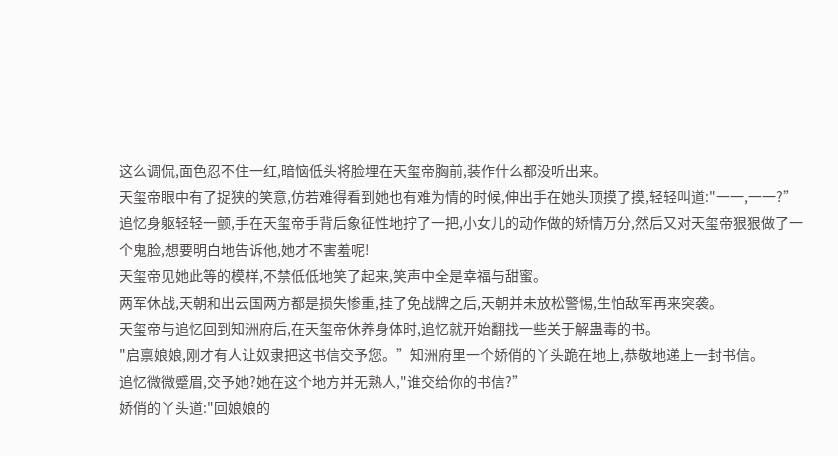这么调侃,面色忍不住一红,暗恼低头将脸埋在天玺帝胸前,装作什么都没听出来。
天玺帝眼中有了捉狭的笑意,仿若难得看到她也有难为情的时候,伸出手在她头顶摸了摸,轻轻叫道:"一一,一一?”
追忆身躯轻轻一颤,手在天玺帝手背后象征性地拧了一把,小女儿的动作做的矫情万分,然后又对天玺帝狠狠做了一个鬼脸,想要明白地告诉他,她才不害羞呢!
天玺帝见她此等的模样,不禁低低地笑了起来,笑声中全是幸福与甜蜜。
两军休战,天朝和出云国两方都是损失惨重,挂了免战牌之后,天朝并未放松警惕,生怕敌军再来突袭。
天玺帝与追忆回到知洲府后,在天玺帝休养身体时,追忆就开始翻找一些关于解蛊毒的书。
"启禀娘娘,刚才有人让奴隶把这书信交予您。”知洲府里一个娇俏的丫头跪在地上,恭敬地递上一封书信。
追忆微微蹙眉,交予她?她在这个地方并无熟人,"谁交给你的书信?”
娇俏的丫头道:"回娘娘的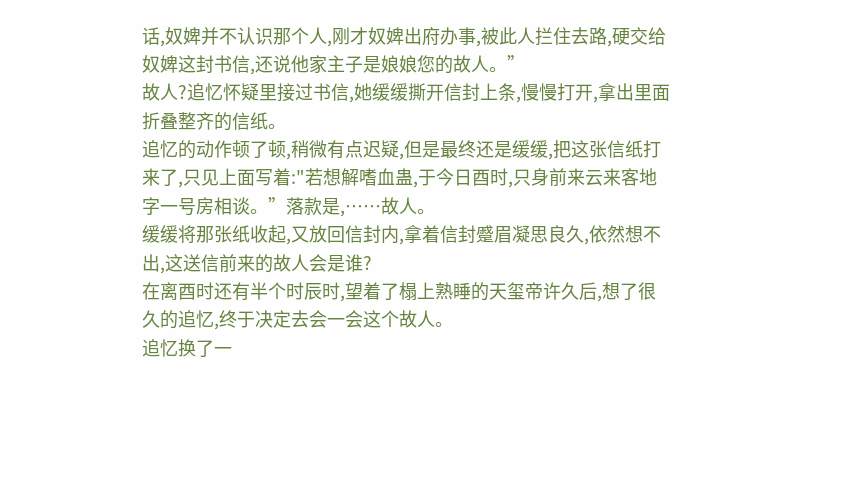话,奴婢并不认识那个人,刚才奴婢出府办事,被此人拦住去路,硬交给奴婢这封书信,还说他家主子是娘娘您的故人。”
故人?追忆怀疑里接过书信,她缓缓撕开信封上条,慢慢打开,拿出里面折叠整齐的信纸。
追忆的动作顿了顿,稍微有点迟疑,但是最终还是缓缓,把这张信纸打来了,只见上面写着:"若想解嗜血蛊,于今日酉时,只身前来云来客地字一号房相谈。”落款是,……故人。
缓缓将那张纸收起,又放回信封内,拿着信封蹙眉凝思良久,依然想不出,这送信前来的故人会是谁?
在离酉时还有半个时辰时,望着了榻上熟睡的天玺帝许久后,想了很久的追忆,终于决定去会一会这个故人。
追忆换了一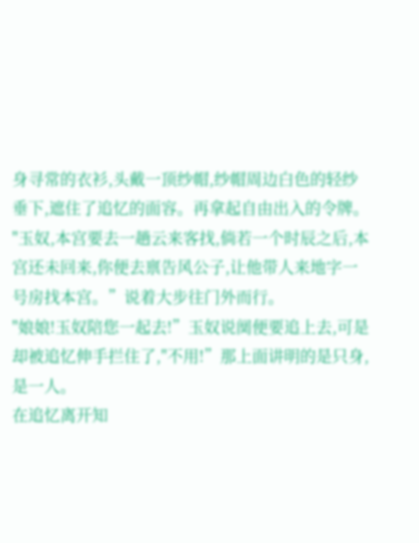身寻常的衣衫,头戴一顶纱帽,纱帽周边白色的轻纱垂下,遮住了追忆的面容。再拿起自由出入的令牌。
"玉奴,本宫要去一趟云来客找,倘若一个时辰之后,本宫还未回来,你便去禀告风公子,让他带人来地字一号房找本宫。”说着大步往门外而行。
"娘娘!玉奴陪您一起去!”玉奴说阒便要追上去,可是却被追忆伸手拦住了,"不用!”那上面讲明的是只身,是一人。
在追忆离开知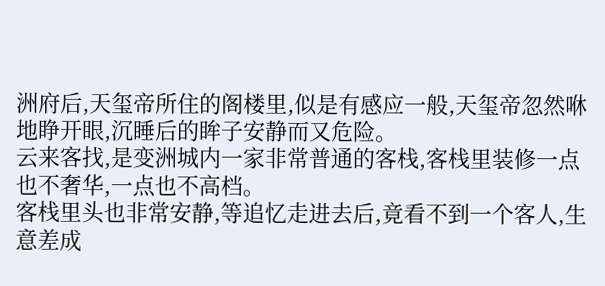洲府后,天玺帝所住的阁楼里,似是有感应一般,天玺帝忽然咻地睁开眼,沉睡后的眸子安静而又危险。
云来客找,是变洲城内一家非常普通的客栈,客栈里装修一点也不奢华,一点也不高档。
客栈里头也非常安静,等追忆走进去后,竟看不到一个客人,生意差成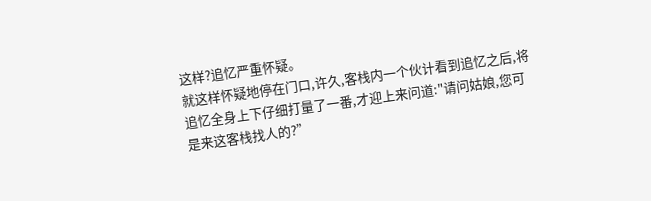这样?追忆严重怀疑。
就这样怀疑地停在门口,许久,客栈内一个伙计看到追忆之后,将追忆全身上下仔细打量了一番,才迎上来问道:"请问姑娘,您可是来这客栈找人的?”